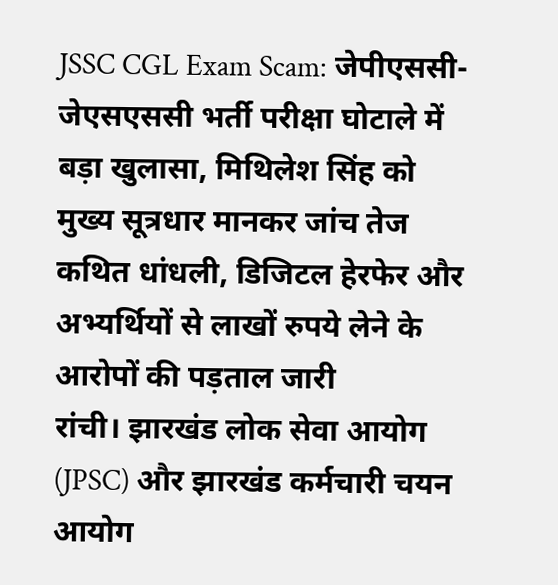JSSC CGL Exam Scam: जेपीएससी-जेएसएससी भर्ती परीक्षा घोटाले में बड़ा खुलासा, मिथिलेश सिंह को मुख्य सूत्रधार मानकर जांच तेज
कथित धांधली, डिजिटल हेरफेर और अभ्यर्थियों से लाखों रुपये लेने के आरोपों की पड़ताल जारी
रांची। झारखंड लोक सेवा आयोग (JPSC) और झारखंड कर्मचारी चयन आयोग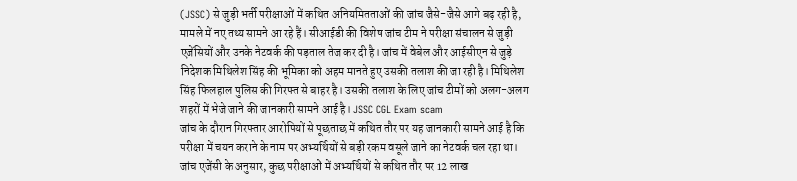(JSSC) से जुड़ी भर्ती परीक्षाओं में कथित अनियमितताओं की जांच जैसे-जैसे आगे बढ़ रही है, मामले में नए तथ्य सामने आ रहे हैं। सीआईडी की विशेष जांच टीम ने परीक्षा संचालन से जुड़ी एजेंसियों और उनके नेटवर्क की पड़ताल तेज कर दी है। जांच में वेबेल और आईसीएन से जुड़े निदेशक मिथिलेश सिंह की भूमिका को अहम मानते हुए उसकी तलाश की जा रही है। मिथिलेश सिंह फिलहाल पुलिस की गिरफ्त से बाहर है। उसकी तलाश के लिए जांच टीमों को अलग-अलग शहरों में भेजे जाने की जानकारी सामने आई है। JSSC CGL Exam scam
जांच के दौरान गिरफ्तार आरोपियों से पूछताछ में कथित तौर पर यह जानकारी सामने आई है कि परीक्षा में चयन कराने के नाम पर अभ्यर्थियों से बड़ी रकम वसूले जाने का नेटवर्क चल रहा था। जांच एजेंसी के अनुसार, कुछ परीक्षाओं में अभ्यर्थियों से कथित तौर पर 12 लाख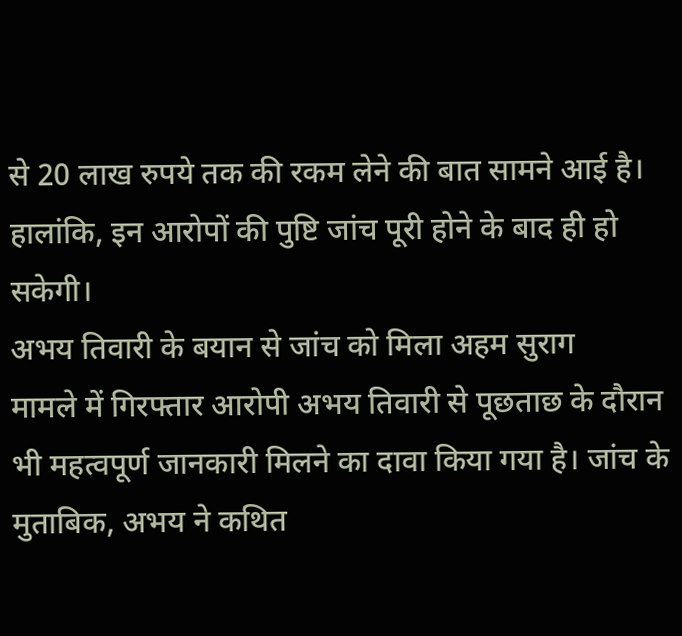से 20 लाख रुपये तक की रकम लेने की बात सामने आई है। हालांकि, इन आरोपों की पुष्टि जांच पूरी होने के बाद ही हो सकेगी।
अभय तिवारी के बयान से जांच को मिला अहम सुराग
मामले में गिरफ्तार आरोपी अभय तिवारी से पूछताछ के दौरान भी महत्वपूर्ण जानकारी मिलने का दावा किया गया है। जांच के मुताबिक, अभय ने कथित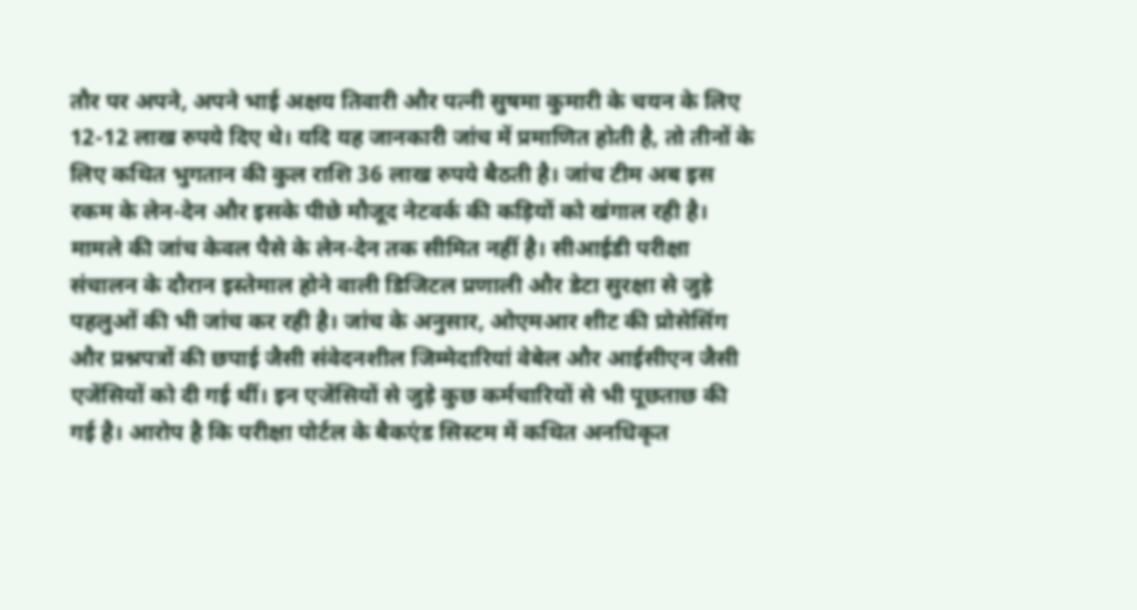तौर पर अपने, अपने भाई अक्षय तिवारी और पत्नी सुषमा कुमारी के चयन के लिए 12-12 लाख रुपये दिए थे। यदि यह जानकारी जांच में प्रमाणित होती है, तो तीनों के लिए कथित भुगतान की कुल राशि 36 लाख रुपये बैठती है। जांच टीम अब इस रकम के लेन-देन और इसके पीछे मौजूद नेटवर्क की कड़ियों को खंगाल रही है।
मामले की जांच केवल पैसे के लेन-देन तक सीमित नहीं है। सीआईडी परीक्षा संचालन के दौरान इस्तेमाल होने वाली डिजिटल प्रणाली और डेटा सुरक्षा से जुड़े पहलुओं की भी जांच कर रही है। जांच के अनुसार, ओएमआर शीट की प्रोसेसिंग और प्रश्नपत्रों की छपाई जैसी संवेदनशील जिम्मेदारियां वेबेल और आईसीएन जैसी एजेंसियों को दी गई थीं। इन एजेंसियों से जुड़े कुछ कर्मचारियों से भी पूछताछ की गई है। आरोप है कि परीक्षा पोर्टल के बैकएंड सिस्टम में कथित अनधिकृत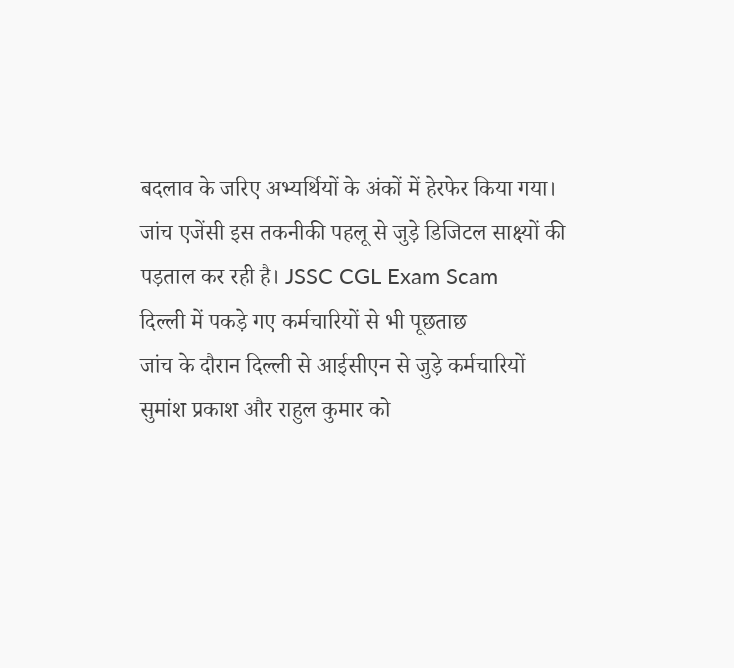बदलाव के जरिए अभ्यर्थियों के अंकों में हेरफेर किया गया। जांच एजेंसी इस तकनीकी पहलू से जुड़े डिजिटल साक्ष्यों की पड़ताल कर रही है। JSSC CGL Exam Scam
दिल्ली में पकड़े गए कर्मचारियों से भी पूछताछ
जांच के दौरान दिल्ली से आईसीएन से जुड़े कर्मचारियों सुमांश प्रकाश और राहुल कुमार को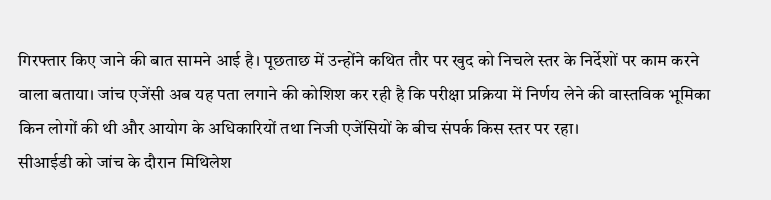गिरफ्तार किए जाने की बात सामने आई है। पूछताछ में उन्होंने कथित तौर पर खुद को निचले स्तर के निर्देशों पर काम करने वाला बताया। जांच एजेंसी अब यह पता लगाने की कोशिश कर रही है कि परीक्षा प्रक्रिया में निर्णय लेने की वास्तविक भूमिका किन लोगों की थी और आयोग के अधिकारियों तथा निजी एजेंसियों के बीच संपर्क किस स्तर पर रहा।
सीआईडी को जांच के दौरान मिथिलेश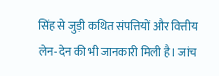सिंह से जुड़ी कथित संपत्तियों और वित्तीय लेन-देन की भी जानकारी मिली है। जांच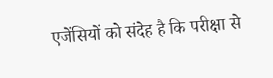एजेंसियों को संदेह है कि परीक्षा से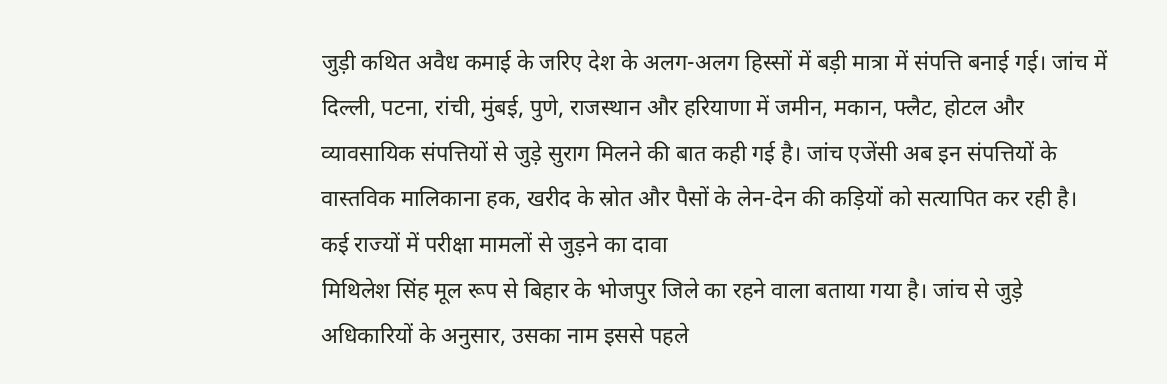जुड़ी कथित अवैध कमाई के जरिए देश के अलग-अलग हिस्सों में बड़ी मात्रा में संपत्ति बनाई गई। जांच में दिल्ली, पटना, रांची, मुंबई, पुणे, राजस्थान और हरियाणा में जमीन, मकान, फ्लैट, होटल और व्यावसायिक संपत्तियों से जुड़े सुराग मिलने की बात कही गई है। जांच एजेंसी अब इन संपत्तियों के वास्तविक मालिकाना हक, खरीद के स्रोत और पैसों के लेन-देन की कड़ियों को सत्यापित कर रही है।
कई राज्यों में परीक्षा मामलों से जुड़ने का दावा
मिथिलेश सिंह मूल रूप से बिहार के भोजपुर जिले का रहने वाला बताया गया है। जांच से जुड़े अधिकारियों के अनुसार, उसका नाम इससे पहले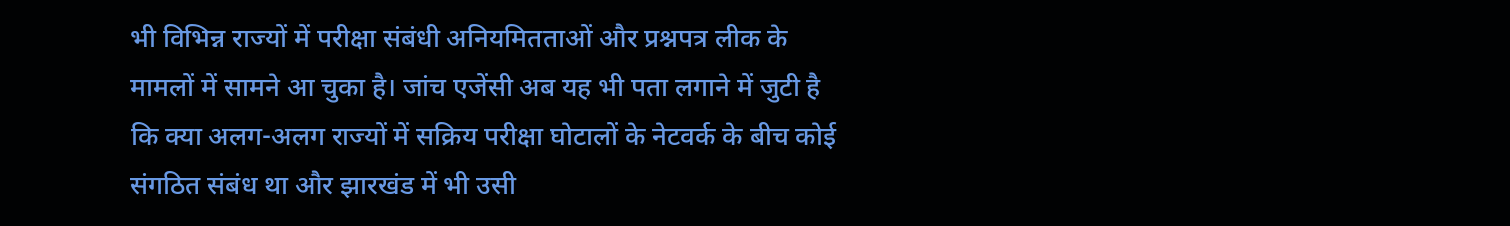भी विभिन्न राज्यों में परीक्षा संबंधी अनियमितताओं और प्रश्नपत्र लीक के मामलों में सामने आ चुका है। जांच एजेंसी अब यह भी पता लगाने में जुटी है कि क्या अलग-अलग राज्यों में सक्रिय परीक्षा घोटालों के नेटवर्क के बीच कोई संगठित संबंध था और झारखंड में भी उसी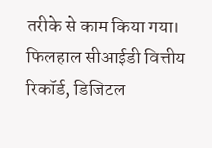तरीके से काम किया गया।
फिलहाल सीआईडी वित्तीय रिकॉर्ड, डिजिटल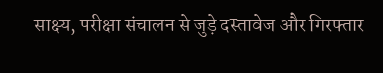साक्ष्य, परीक्षा संचालन से जुड़े दस्तावेज और गिरफ्तार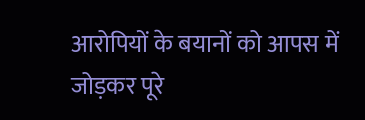आरोपियों के बयानों को आपस में जोड़कर पूरे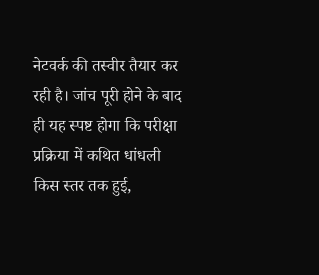नेटवर्क की तस्वीर तैयार कर रही है। जांच पूरी होने के बाद ही यह स्पष्ट होगा कि परीक्षा प्रक्रिया में कथित धांधली किस स्तर तक हुई,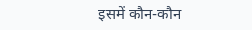इसमें कौन-कौन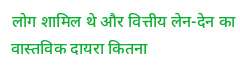लोग शामिल थे और वित्तीय लेन-देन का वास्तविक दायरा कितना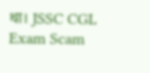था। JSSC CGL Exam Scam